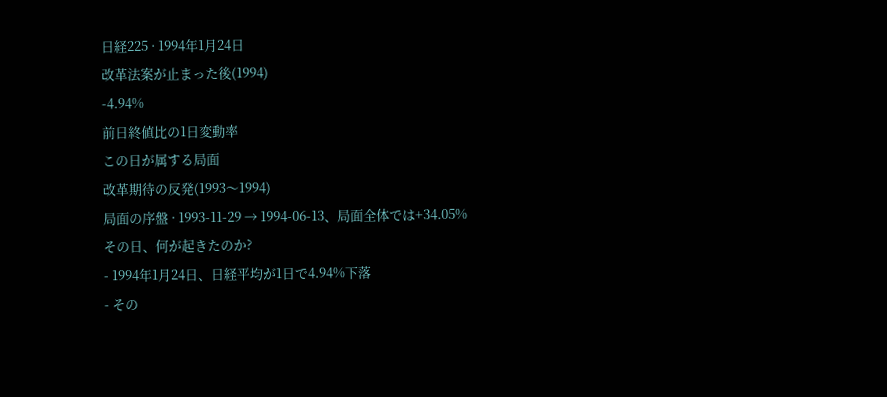日経225 · 1994年1月24日
改革法案が止まった後(1994)
-4.94%
前日終値比の1日変動率
この日が属する局面
改革期待の反発(1993〜1994)
局面の序盤 · 1993-11-29 → 1994-06-13、局面全体では+34.05%
その日、何が起きたのか?
- 1994年1月24日、日経平均が1日で4.94%下落
- その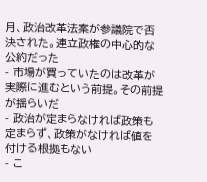月、政治改革法案が参議院で否決された。連立政権の中心的な公約だった
- 市場が買っていたのは改革が実際に進むという前提。その前提が揺らいだ
- 政治が定まらなければ政策も定まらず、政策がなければ値を付ける根拠もない
- こ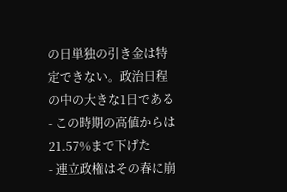の日単独の引き金は特定できない。政治日程の中の大きな1日である
- この時期の高値からは21.57%まで下げた
- 連立政権はその春に崩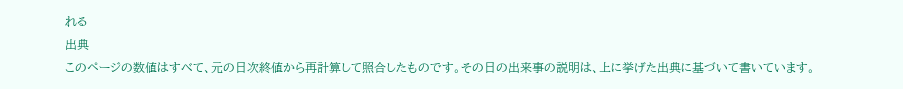れる
出典
このページの数値はすべて、元の日次終値から再計算して照合したものです。その日の出来事の説明は、上に挙げた出典に基づいて書いています。